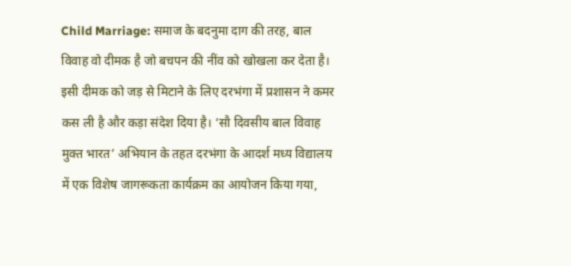Child Marriage: समाज के बदनुमा दाग की तरह, बाल विवाह वो दीमक है जो बचपन की नींव को खोखला कर देता है। इसी दीमक को जड़ से मिटाने के लिए दरभंगा में प्रशासन ने कमर कस ली है और कड़ा संदेश दिया है। ‘सौ दिवसीय बाल विवाह मुक्त भारत’ अभियान के तहत दरभंगा के आदर्श मध्य विद्यालय में एक विशेष जागरूकता कार्यक्रम का आयोजन किया गया,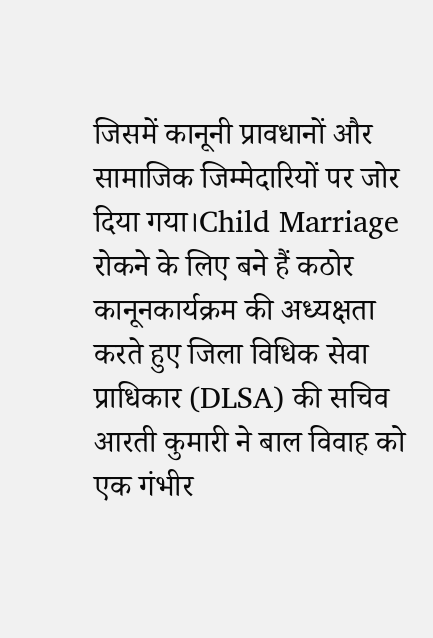जिसमें कानूनी प्रावधानों और सामाजिक जिम्मेदारियों पर जोर दिया गया।Child Marriage रोकने के लिए बने हैं कठोर कानूनकार्यक्रम की अध्यक्षता करते हुए जिला विधिक सेवा प्राधिकार (DLSA) की सचिव आरती कुमारी ने बाल विवाह को एक गंभीर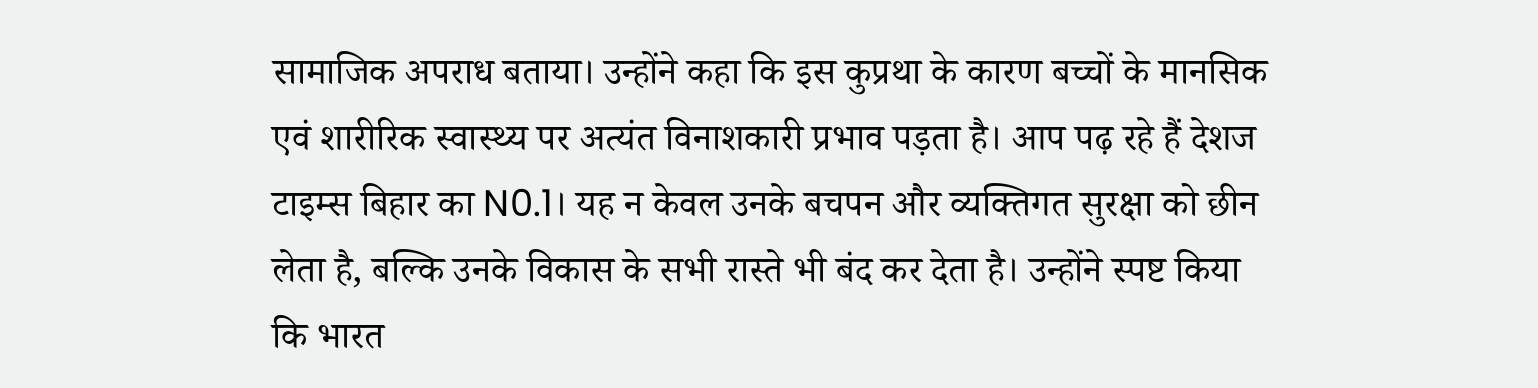सामाजिक अपराध बताया। उन्होंने कहा कि इस कुप्रथा के कारण बच्चों के मानसिक एवं शारीरिक स्वास्थ्य पर अत्यंत विनाशकारी प्रभाव पड़ता है। आप पढ़ रहे हैं देशज टाइम्स बिहार का N0.1। यह न केवल उनके बचपन और व्यक्तिगत सुरक्षा को छीन लेता है, बल्कि उनके विकास के सभी रास्ते भी बंद कर देता है। उन्होंने स्पष्ट किया कि भारत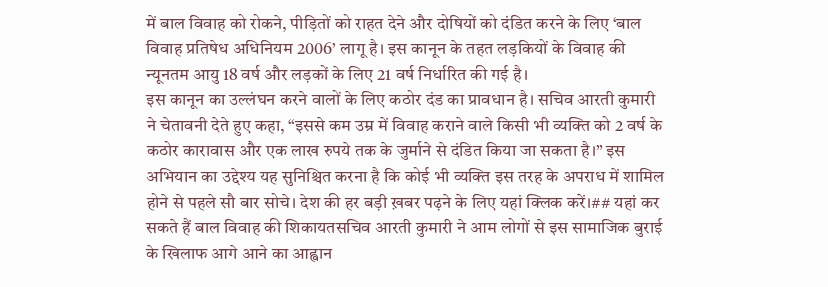में बाल विवाह को रोकने, पीड़ितों को राहत देने और दोषियों को दंडित करने के लिए ‘बाल विवाह प्रतिषेध अधिनियम 2006’ लागू है। इस कानून के तहत लड़कियों के विवाह की न्यूनतम आयु 18 वर्ष और लड़कों के लिए 21 वर्ष निर्धारित की गई है।
इस कानून का उल्लंघन करने वालों के लिए कठोर दंड का प्रावधान है। सचिव आरती कुमारी ने चेतावनी देते हुए कहा, “इससे कम उम्र में विवाह कराने वाले किसी भी व्यक्ति को 2 वर्ष के कठोर कारावास और एक लाख रुपये तक के जुर्माने से दंडित किया जा सकता है।” इस अभियान का उद्देश्य यह सुनिश्चित करना है कि कोई भी व्यक्ति इस तरह के अपराध में शामिल होने से पहले सौ बार सोचे। देश की हर बड़ी ख़बर पढ़ने के लिए यहां क्लिक करें।## यहां कर सकते हैं बाल विवाह की शिकायतसचिव आरती कुमारी ने आम लोगों से इस सामाजिक बुराई के खिलाफ आगे आने का आह्वान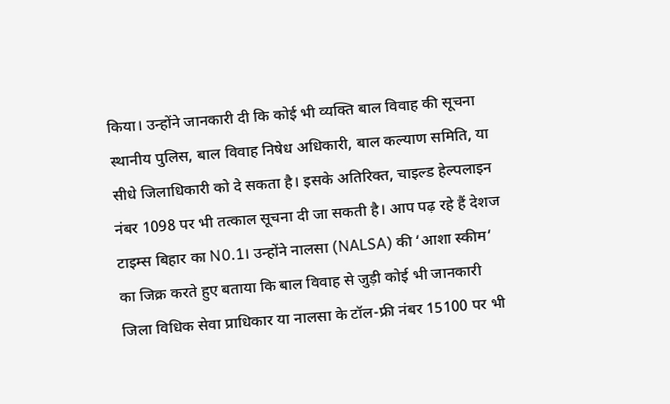किया। उन्होंने जानकारी दी कि कोई भी व्यक्ति बाल विवाह की सूचना स्थानीय पुलिस, बाल विवाह निषेध अधिकारी, बाल कल्याण समिति, या सीधे जिलाधिकारी को दे सकता है। इसके अतिरिक्त, चाइल्ड हेल्पलाइन नंबर 1098 पर भी तत्काल सूचना दी जा सकती है। आप पढ़ रहे हैं देशज टाइम्स बिहार का N0.1। उन्होंने नालसा (NALSA) की ‘आशा स्कीम’ का जिक्र करते हुए बताया कि बाल विवाह से जुड़ी कोई भी जानकारी जिला विधिक सेवा प्राधिकार या नालसा के टॉल-फ्री नंबर 15100 पर भी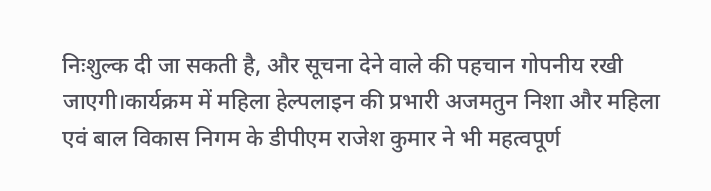निःशुल्क दी जा सकती है, और सूचना देने वाले की पहचान गोपनीय रखी जाएगी।कार्यक्रम में महिला हेल्पलाइन की प्रभारी अजमतुन निशा और महिला एवं बाल विकास निगम के डीपीएम राजेश कुमार ने भी महत्वपूर्ण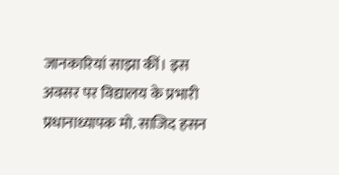जानकारियां साझा कीं। इस अवसर पर विद्यालय के प्रभारी प्रधानाध्यापक मो. साजिद हसन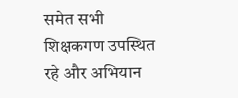समेत सभी शिक्षकगण उपस्थित रहे और अभियान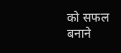को सफल बनाने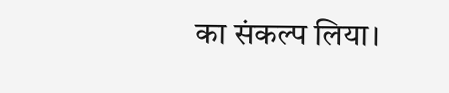का संकल्प लिया।